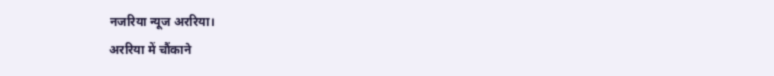नजरिया न्यूज अररिया।
अररिया में चौंकाने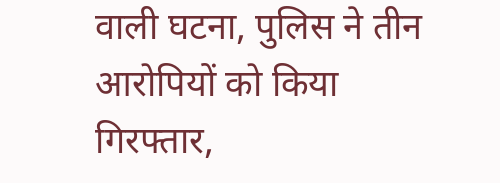वाली घटना, पुलिस ने तीन आरोपियों को किया गिरफ्तार,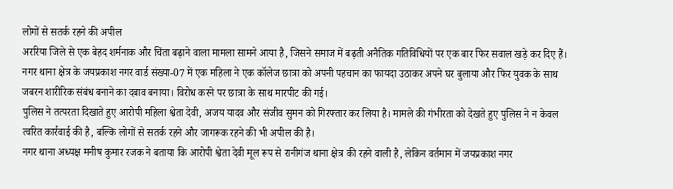लोगों से सतर्क रहने की अपील
अररिया जिले से एक बेहद शर्मनाक और चिंता बढ़ाने वाला मामला सामने आया है, जिसने समाज में बढ़ती अनैतिक गतिविधियों पर एक बार फिर सवाल खड़े कर दिए हैं। नगर थाना क्षेत्र के जयप्रकाश नगर वार्ड संख्या-07 में एक महिला ने एक कॉलेज छात्रा को अपनी पहचान का फायदा उठाकर अपने घर बुलाया और फिर युवक के साथ जबरन शारीरिक संबंध बनाने का दबाव बनाया। विरोध करने पर छात्रा के साथ मारपीट की गई।
पुलिस ने तत्परता दिखाते हुए आरोपी महिला श्वेता देवी, अजय यादव और संजीव सुमन को गिरफ्तार कर लिया है। मामले की गंभीरता को देखते हुए पुलिस ने न केवल त्वरित कार्रवाई की है, बल्कि लोगों से सतर्क रहने और जागरूक रहने की भी अपील की है।
नगर थाना अध्यक्ष मनीष कुमार रजक ने बताया कि आरोपी श्वेता देवी मूल रूप से रानीगंज थाना क्षेत्र की रहने वाली है, लेकिन वर्तमान में जयप्रकाश नगर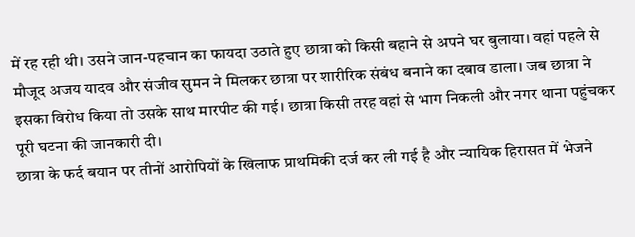में रह रही थी। उसने जान-पहचान का फायदा उठाते हुए छात्रा को किसी बहाने से अपने घर बुलाया। वहां पहले से मौजूद अजय यादव और संजीव सुमन ने मिलकर छात्रा पर शारीरिक संबंध बनाने का दबाव डाला। जब छात्रा ने इसका विरोध किया तो उसके साथ मारपीट की गई। छात्रा किसी तरह वहां से भाग निकली और नगर थाना पहुंचकर पूरी घटना की जानकारी दी।
छात्रा के फर्द बयान पर तीनों आरोपियों के खिलाफ प्राथमिकी दर्ज कर ली गई है और न्यायिक हिरासत में भेजने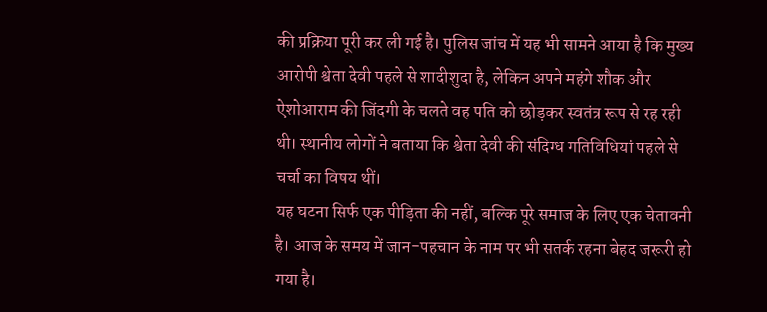की प्रक्रिया पूरी कर ली गई है। पुलिस जांच में यह भी सामने आया है कि मुख्य आरोपी श्वेता देवी पहले से शादीशुदा है, लेकिन अपने महंगे शौक और ऐशोआराम की जिंदगी के चलते वह पति को छोड़कर स्वतंत्र रूप से रह रही थी। स्थानीय लोगों ने बताया कि श्वेता देवी की संदिग्ध गतिविधियां पहले से चर्चा का विषय थीं।
यह घटना सिर्फ एक पीड़िता की नहीं, बल्कि पूरे समाज के लिए एक चेतावनी है। आज के समय में जान-पहचान के नाम पर भी सतर्क रहना बेहद जरूरी हो गया है।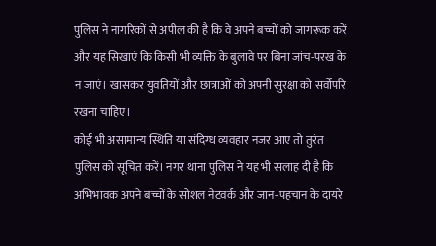पुलिस ने नागरिकों से अपील की है कि वे अपने बच्चों को जागरूक करें और यह सिखाएं कि किसी भी व्यक्ति के बुलावे पर बिना जांच-परख के न जाएं। खासकर युवतियों और छात्राओं को अपनी सुरक्षा को सर्वोपरि रखना चाहिए।
कोई भी असामान्य स्थिति या संदिग्ध व्यवहार नजर आए तो तुरंत पुलिस को सूचित करें। नगर थाना पुलिस ने यह भी सलाह दी है कि अभिभावक अपने बच्चों के सोशल नेटवर्क और जान-पहचान के दायरे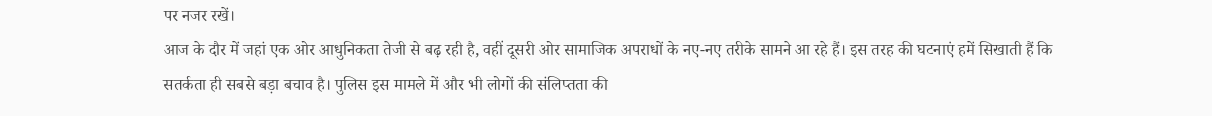पर नजर रखें।
आज के दौर में जहां एक ओर आधुनिकता तेजी से बढ़ रही है, वहीं दूसरी ओर सामाजिक अपराधों के नए-नए तरीके सामने आ रहे हैं। इस तरह की घटनाएं हमें सिखाती हैं कि सतर्कता ही सबसे बड़ा बचाव है। पुलिस इस मामले में और भी लोगों की संलिप्तता की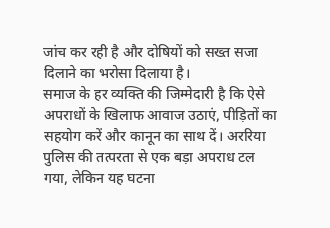जांच कर रही है और दोषियों को सख्त सजा दिलाने का भरोसा दिलाया है।
समाज के हर व्यक्ति की जिम्मेदारी है कि ऐसे अपराधों के खिलाफ आवाज उठाएं, पीड़ितों का सहयोग करें और कानून का साथ दें। अररिया पुलिस की तत्परता से एक बड़ा अपराध टल गया, लेकिन यह घटना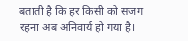बताती है कि हर किसी को सजग रहना अब अनिवार्य हो गया है।